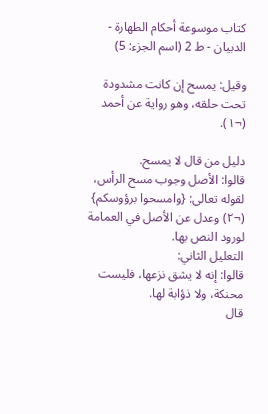كتاب موسوعة أحكام الطهارة - الدبيان - ط 2 (اسم الجزء: 5)

وقيل: يمسح إن كانت مشدودة تحت حلقه، وهو رواية عن أحمد (¬١).

دليل من قال لا يمسح.
قالوا: الأصل وجوب مسح الرأس، لقوله تعالى: {وامسحوا برؤوسكم} (¬٢) وعدل عن الأصل في العمامة لورود النص بها.
التعليل الثاني:
قالوا: إنه لا يشق نزعها، فليست محنكة، ولا ذؤابة لها.
قال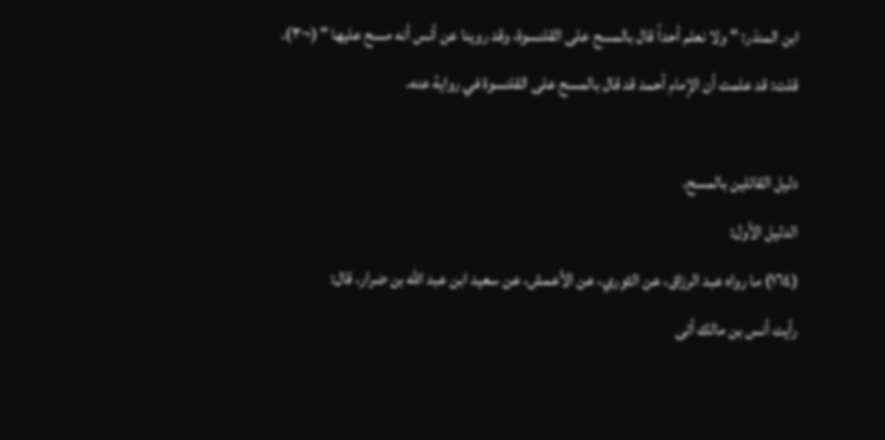ابن المنذر: " ولا نعلم أحداً قال بالمسح على القلنسوة، وقد روينا عن أنس أنه مسح عليها " (¬٣).
قلت: قد علمت أن الإمام أحمد قد قال بالمسح على القلنسوة في رواية عنه.

دليل القائلين بالمسح.
الدليل الأول:
(١٦٤) ما رواه عبد الرزاق، عن الثوري، عن الأعمش، عن سعيد ابن عبد الله بن ضرار، قال:
رأيت أنس بن مالك أتى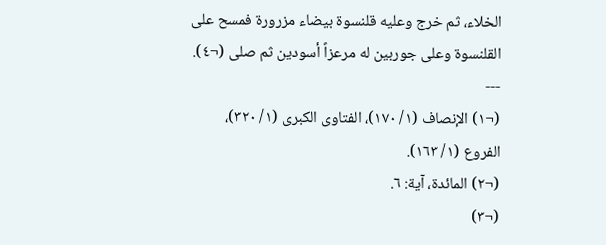الخلاء، ثم خرج وعليه قلنسوة بيضاء مزرورة فمسح على القلنسوة وعلى جوربين له مرعزاً أسودين ثم صلى (¬٤).
---
(¬١) الإنصاف (١/ ١٧٠)، الفتاوى الكبرى (١/ ٣٢٠)، الفروع (١/ ١٦٣).
(¬٢) المائدة، آية: ٦.
(¬٣)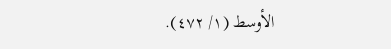الأوسط (١/ ٤٧٢).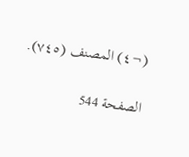(¬٤) المصنف (٧٤٥).

الصفحة 544